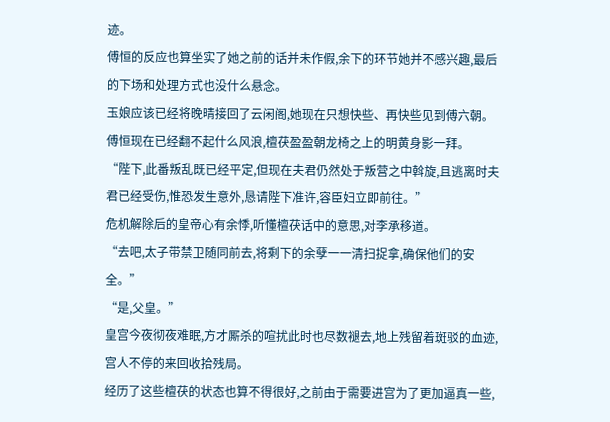迹。
傅恒的反应也算坐实了她之前的话并未作假,余下的环节她并不感兴趣,最后的下场和处理方式也没什么悬念。
玉娘应该已经将晚晴接回了云闲阁,她现在只想快些、再快些见到傅六朝。
傅恒现在已经翻不起什么风浪,檀茯盈盈朝龙椅之上的明黄身影一拜。
“陛下,此番叛乱既已经平定,但现在夫君仍然处于叛营之中斡旋,且逃离时夫君已经受伤,惟恐发生意外,恳请陛下准许,容臣妇立即前往。”
危机解除后的皇帝心有余悸,听懂檀茯话中的意思,对李承移道。
“去吧,太子带禁卫随同前去,将剩下的余孽一一清扫捉拿,确保他们的安全。”
“是,父皇。”
皇宫今夜彻夜难眠,方才厮杀的喧扰此时也尽数褪去,地上残留着斑驳的血迹,宫人不停的来回收拾残局。
经历了这些檀茯的状态也算不得很好,之前由于需要进宫为了更加逼真一些,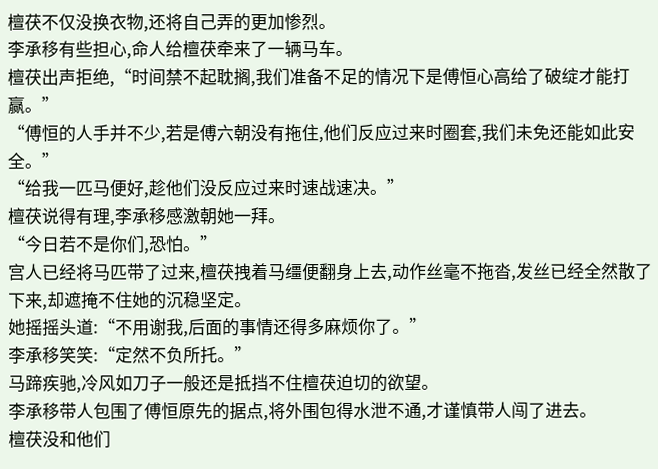檀茯不仅没换衣物,还将自己弄的更加惨烈。
李承移有些担心,命人给檀茯牵来了一辆马车。
檀茯出声拒绝,“时间禁不起耽搁,我们准备不足的情况下是傅恒心高给了破绽才能打赢。”
“傅恒的人手并不少,若是傅六朝没有拖住,他们反应过来时圈套,我们未免还能如此安全。”
“给我一匹马便好,趁他们没反应过来时速战速决。”
檀茯说得有理,李承移感激朝她一拜。
“今日若不是你们,恐怕。”
宫人已经将马匹带了过来,檀茯拽着马缰便翻身上去,动作丝毫不拖沓,发丝已经全然散了下来,却遮掩不住她的沉稳坚定。
她摇摇头道:“不用谢我,后面的事情还得多麻烦你了。”
李承移笑笑:“定然不负所托。”
马蹄疾驰,冷风如刀子一般还是抵挡不住檀茯迫切的欲望。
李承移带人包围了傅恒原先的据点,将外围包得水泄不通,才谨慎带人闯了进去。
檀茯没和他们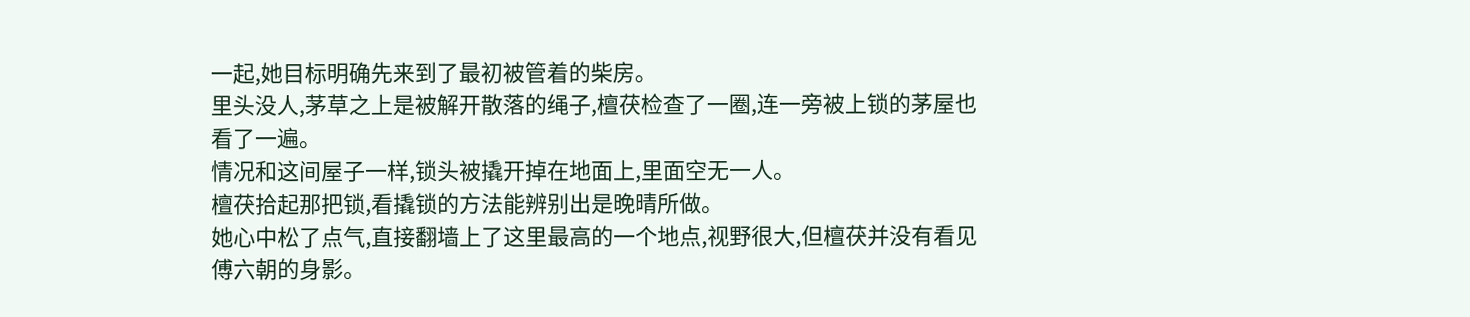一起,她目标明确先来到了最初被管着的柴房。
里头没人,茅草之上是被解开散落的绳子,檀茯检查了一圈,连一旁被上锁的茅屋也看了一遍。
情况和这间屋子一样,锁头被撬开掉在地面上,里面空无一人。
檀茯拾起那把锁,看撬锁的方法能辨别出是晚晴所做。
她心中松了点气,直接翻墙上了这里最高的一个地点,视野很大,但檀茯并没有看见傅六朝的身影。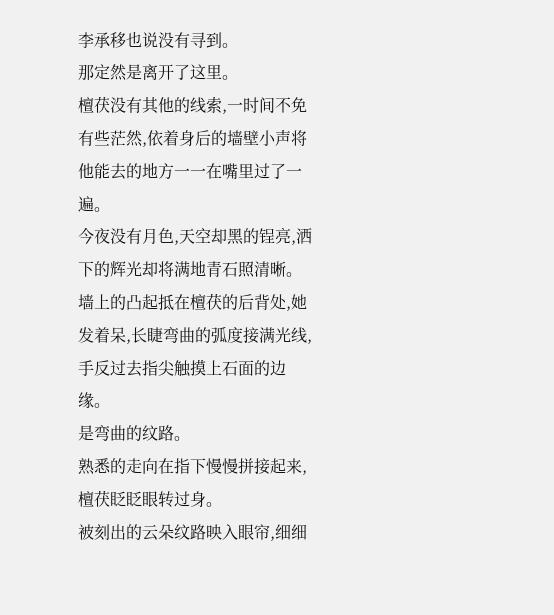李承移也说没有寻到。
那定然是离开了这里。
檀茯没有其他的线索,一时间不免有些茫然,依着身后的墙壁小声将他能去的地方一一在嘴里过了一遍。
今夜没有月色,天空却黑的锃亮,洒下的辉光却将满地青石照清晰。
墙上的凸起抵在檀茯的后背处,她发着呆,长睫弯曲的弧度接满光线,手反过去指尖触摸上石面的边缘。
是弯曲的纹路。
熟悉的走向在指下慢慢拼接起来,檀茯眨眨眼转过身。
被刻出的云朵纹路映入眼帘,细细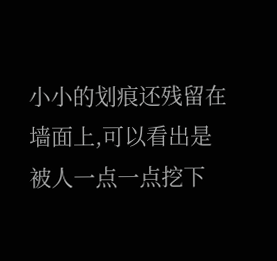小小的划痕还残留在墙面上,可以看出是被人一点一点挖下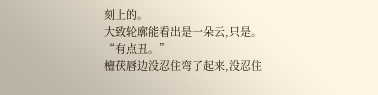刻上的。
大致轮廓能看出是一朵云,只是。
“有点丑。”
檀茯唇边没忍住弯了起来,没忍住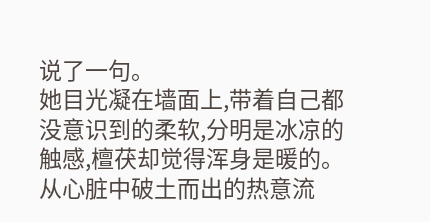说了一句。
她目光凝在墙面上,带着自己都没意识到的柔软,分明是冰凉的触感,檀茯却觉得浑身是暖的。
从心脏中破土而出的热意流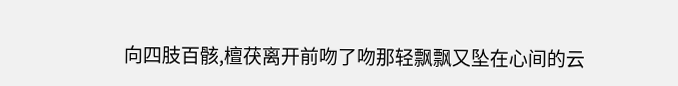向四肢百骸,檀茯离开前吻了吻那轻飘飘又坠在心间的云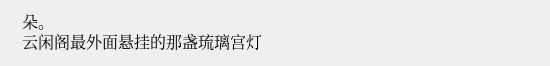朵。
云闲阁最外面悬挂的那盏琉璃宫灯